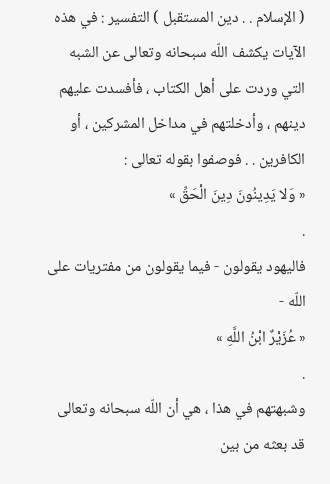( الإسلام . . دين المستقبل ) التفسير : في هذه الآيات يكشف اللّه سبحانه وتعالى عن الشبه التي وردت على أهل الكتاب ، فأفسدت عليهم دينهم ، وأدخلتهم في مداخل المشركين ، أو الكافرين . . فوصفوا بقوله تعالى :
« وَلا يَدِينُونَ دِينَ الْحَقِّ »
.
فاليهود يقولون - فيما يقولون من مفتريات على اللّه -
« عُزَيْرٌ ابْنُ اللَّهِ »
.
وشبهتهم في هذا ، هي أن اللّه سبحانه وتعالى قد بعثه من بين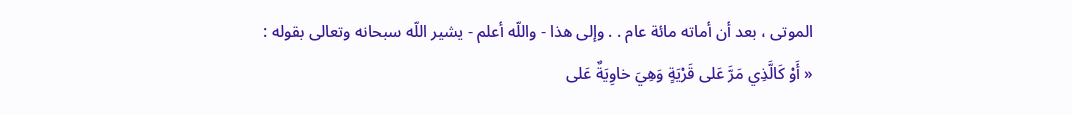الموتى ، بعد أن أماته مائة عام . . وإلى هذا - واللّه أعلم - يشير اللّه سبحانه وتعالى بقوله :
« أَوْ كَالَّذِي مَرَّ عَلى قَرْيَةٍ وَهِيَ خاوِيَةٌ عَلى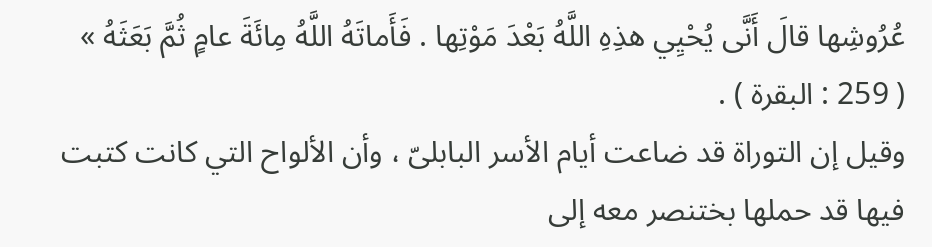عُرُوشِها قالَ أَنَّى يُحْيِي هذِهِ اللَّهُ بَعْدَ مَوْتِها . فَأَماتَهُ اللَّهُ مِائَةَ عامٍ ثُمَّ بَعَثَهُ »
( 259 : البقرة ) .
وقيل إن التوراة قد ضاعت أيام الأسر البابلىّ ، وأن الألواح التي كانت كتبت فيها قد حملها بختنصر معه إلى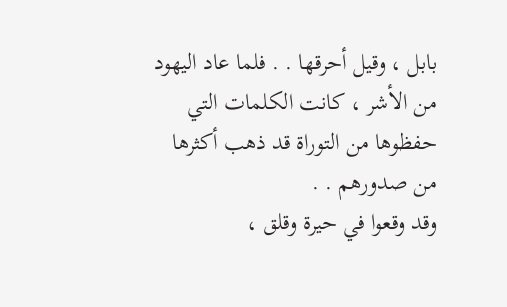بابل ، وقيل أحرقها . . فلما عاد اليهود من الأشر ، كانت الكلمات التي حفظوها من التوراة قد ذهب أكثرها من صدورهم . .
وقد وقعوا في حيرة وقلق ،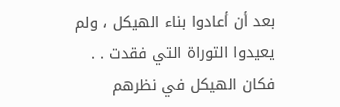بعد أن أعادوا بناء الهيكل ، ولم يعيدوا التوراة التي فقدت . . فكان الهيكل في نظرهم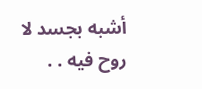أشبه بجسد لا روح فيه . .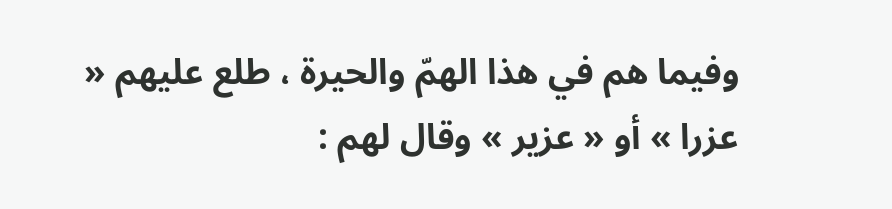وفيما هم في هذا الهمّ والحيرة ، طلع عليهم « عزرا » أو « عزير » وقال لهم :